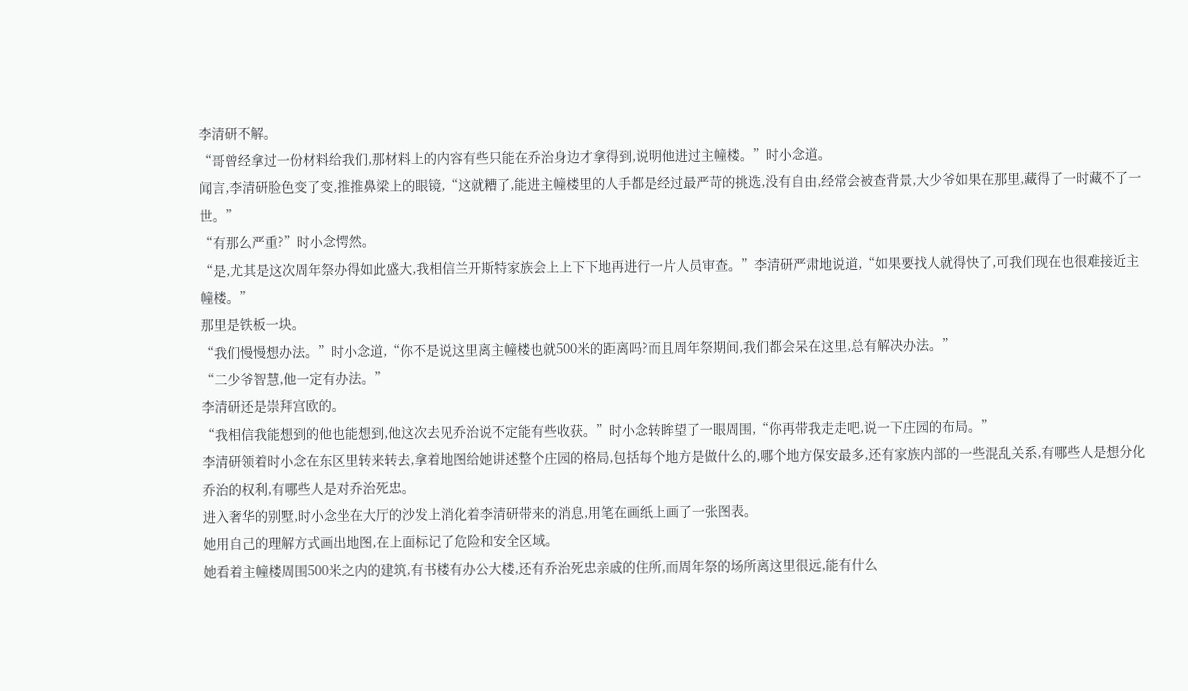李清研不解。
“哥曾经拿过一份材料给我们,那材料上的内容有些只能在乔治身边才拿得到,说明他进过主幢楼。”时小念道。
闻言,李清研脸色变了变,推推鼻梁上的眼镜,“这就糟了,能进主幢楼里的人手都是经过最严苛的挑选,没有自由,经常会被查背景,大少爷如果在那里,藏得了一时藏不了一世。”
“有那么严重?”时小念愕然。
“是,尤其是这次周年祭办得如此盛大,我相信兰开斯特家族会上上下下地再进行一片人员审查。”李清研严肃地说道,“如果要找人就得快了,可我们现在也很难接近主幢楼。”
那里是铁板一块。
“我们慢慢想办法。”时小念道,“你不是说这里离主幢楼也就500米的距离吗?而且周年祭期间,我们都会呆在这里,总有解决办法。”
“二少爷智慧,他一定有办法。”
李清研还是崇拜宫欧的。
“我相信我能想到的他也能想到,他这次去见乔治说不定能有些收获。”时小念转眸望了一眼周围,“你再带我走走吧,说一下庄园的布局。”
李清研领着时小念在东区里转来转去,拿着地图给她讲述整个庄园的格局,包括每个地方是做什么的,哪个地方保安最多,还有家族内部的一些混乱关系,有哪些人是想分化乔治的权利,有哪些人是对乔治死忠。
进入奢华的别墅,时小念坐在大厅的沙发上消化着李清研带来的消息,用笔在画纸上画了一张图表。
她用自己的理解方式画出地图,在上面标记了危险和安全区域。
她看着主幢楼周围500米之内的建筑,有书楼有办公大楼,还有乔治死忠亲戚的住所,而周年祭的场所离这里很远,能有什么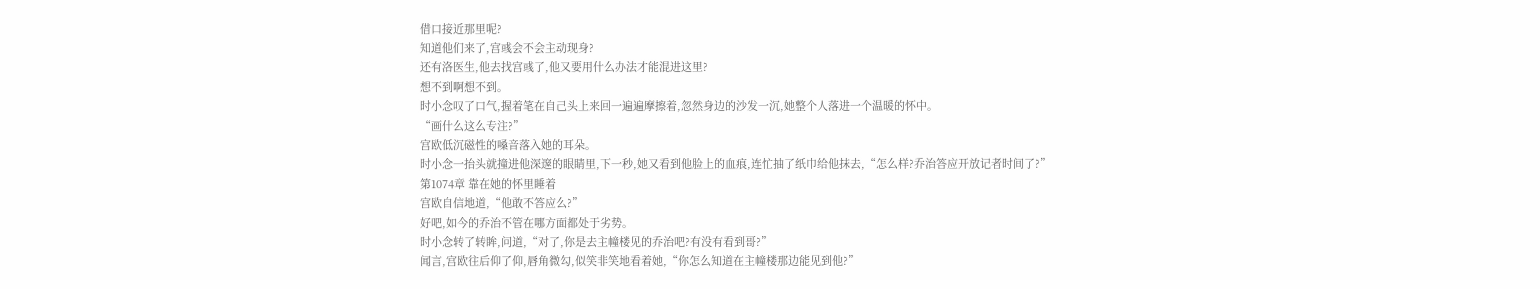借口接近那里呢?
知道他们来了,宫彧会不会主动现身?
还有洛医生,他去找宫彧了,他又要用什么办法才能混进这里?
想不到啊想不到。
时小念叹了口气,握着笔在自己头上来回一遍遍摩擦着,忽然身边的沙发一沉,她整个人落进一个温暖的怀中。
“画什么这么专注?”
宫欧低沉磁性的嗓音落入她的耳朵。
时小念一抬头就撞进他深邃的眼睛里,下一秒,她又看到他脸上的血痕,连忙抽了纸巾给他抹去,“怎么样?乔治答应开放记者时间了?”
第1074章 靠在她的怀里睡着
宫欧自信地道,“他敢不答应么?”
好吧,如今的乔治不管在哪方面都处于劣势。
时小念转了转眸,问道,“对了,你是去主幢楼见的乔治吧?有没有看到哥?”
闻言,宫欧往后仰了仰,唇角微勾,似笑非笑地看着她,“你怎么知道在主幢楼那边能见到他?”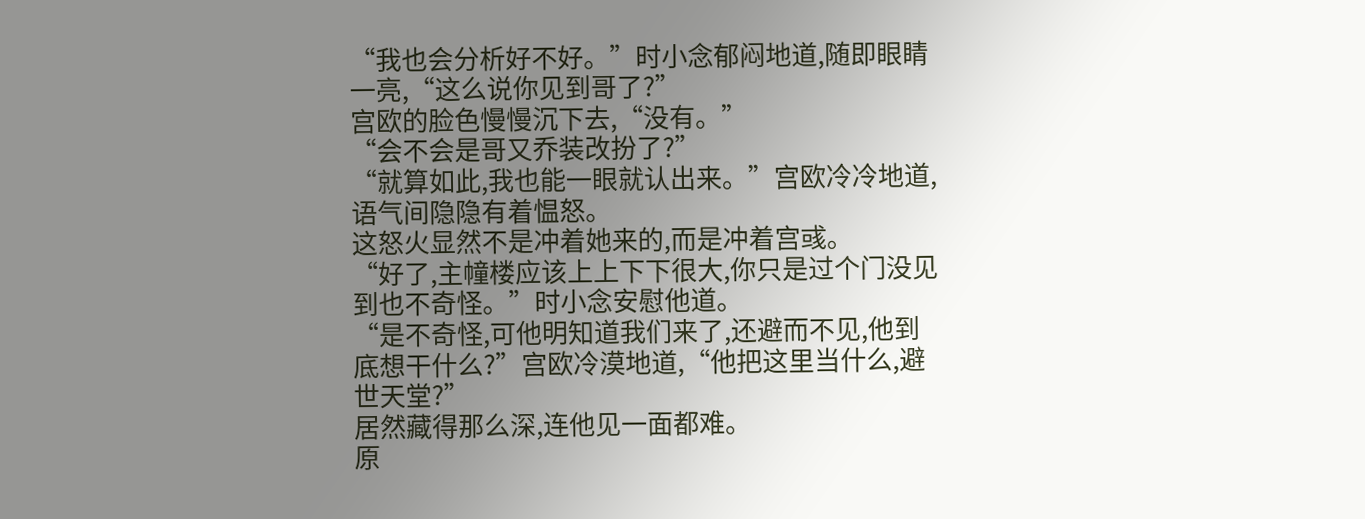“我也会分析好不好。”时小念郁闷地道,随即眼睛一亮,“这么说你见到哥了?”
宫欧的脸色慢慢沉下去,“没有。”
“会不会是哥又乔装改扮了?”
“就算如此,我也能一眼就认出来。”宫欧冷冷地道,语气间隐隐有着愠怒。
这怒火显然不是冲着她来的,而是冲着宫彧。
“好了,主幢楼应该上上下下很大,你只是过个门没见到也不奇怪。”时小念安慰他道。
“是不奇怪,可他明知道我们来了,还避而不见,他到底想干什么?”宫欧冷漠地道,“他把这里当什么,避世天堂?”
居然藏得那么深,连他见一面都难。
原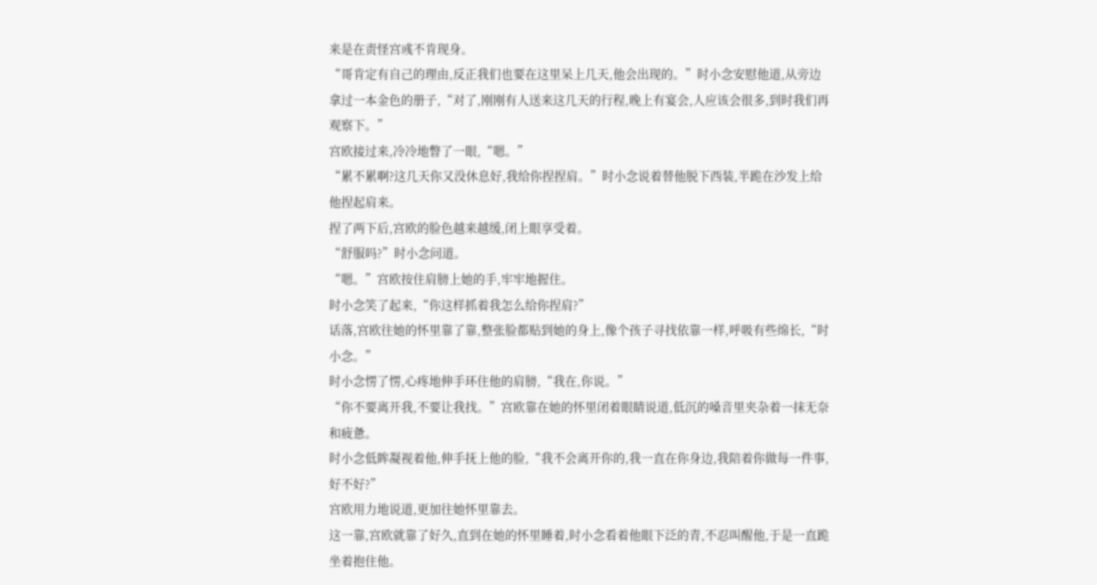来是在责怪宫彧不肯现身。
“哥肯定有自己的理由,反正我们也要在这里呆上几天,他会出现的。”时小念安慰他道,从旁边拿过一本金色的册子,“对了,刚刚有人送来这几天的行程,晚上有宴会,人应该会很多,到时我们再观察下。”
宫欧接过来,冷冷地瞥了一眼,“嗯。”
“累不累啊?这几天你又没休息好,我给你捏捏肩。”时小念说着替他脱下西装,半跪在沙发上给他捏起肩来。
捏了两下后,宫欧的脸色越来越缓,闭上眼享受着。
“舒服吗?”时小念问道。
“嗯。”宫欧按住肩膀上她的手,牢牢地握住。
时小念笑了起来,“你这样抓着我怎么给你捏肩?”
话落,宫欧往她的怀里靠了靠,整张脸都贴到她的身上,像个孩子寻找依靠一样,呼吸有些绵长,“时小念。”
时小念愣了愣,心疼地伸手环住他的肩膀,“我在,你说。”
“你不要离开我,不要让我找。”宫欧靠在她的怀里闭着眼睛说道,低沉的嗓音里夹杂着一抹无奈和疲惫。
时小念低眸凝视着他,伸手抚上他的脸,“我不会离开你的,我一直在你身边,我陪着你做每一件事,好不好?”
宫欧用力地说道,更加往她怀里靠去。
这一靠,宫欧就靠了好久,直到在她的怀里睡着,时小念看着他眼下泛的青,不忍叫醒他,于是一直跪坐着抱住他。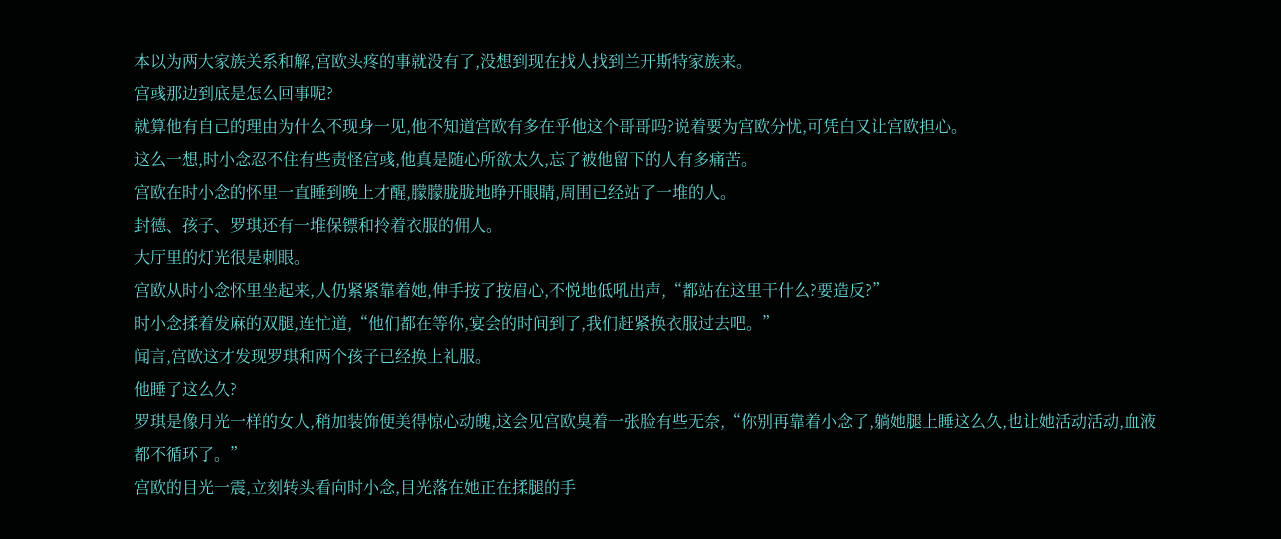本以为两大家族关系和解,宫欧头疼的事就没有了,没想到现在找人找到兰开斯特家族来。
宫彧那边到底是怎么回事呢?
就算他有自己的理由为什么不现身一见,他不知道宫欧有多在乎他这个哥哥吗?说着要为宫欧分忧,可凭白又让宫欧担心。
这么一想,时小念忍不住有些责怪宫彧,他真是随心所欲太久,忘了被他留下的人有多痛苦。
宫欧在时小念的怀里一直睡到晚上才醒,朦朦胧胧地睁开眼睛,周围已经站了一堆的人。
封德、孩子、罗琪还有一堆保镖和拎着衣服的佣人。
大厅里的灯光很是刺眼。
宫欧从时小念怀里坐起来,人仍紧紧靠着她,伸手按了按眉心,不悦地低吼出声,“都站在这里干什么?要造反?”
时小念揉着发麻的双腿,连忙道,“他们都在等你,宴会的时间到了,我们赶紧换衣服过去吧。”
闻言,宫欧这才发现罗琪和两个孩子已经换上礼服。
他睡了这么久?
罗琪是像月光一样的女人,稍加装饰便美得惊心动魄,这会见宫欧臭着一张脸有些无奈,“你别再靠着小念了,躺她腿上睡这么久,也让她活动活动,血液都不循环了。”
宫欧的目光一震,立刻转头看向时小念,目光落在她正在揉腿的手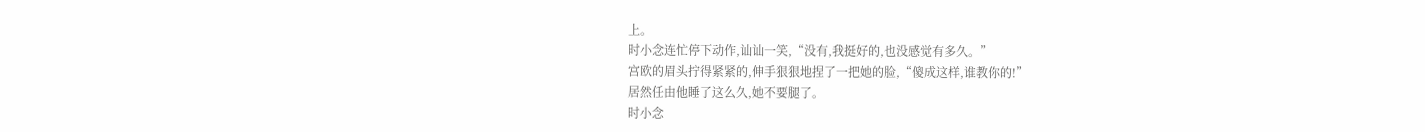上。
时小念连忙停下动作,讪讪一笑,“没有,我挺好的,也没感觉有多久。”
宫欧的眉头拧得紧紧的,伸手狠狠地捏了一把她的脸,“傻成这样,谁教你的!”
居然任由他睡了这么久,她不要腿了。
时小念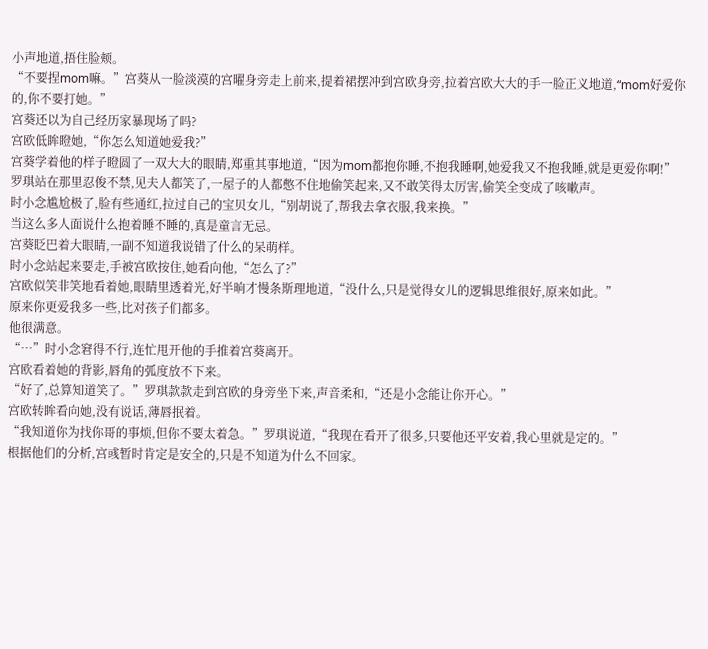小声地道,捂住脸颊。
“不要捏mom嘛。”宫葵从一脸淡漠的宫曜身旁走上前来,提着裙摆冲到宫欧身旁,拉着宫欧大大的手一脸正义地道,“mom好爱你的,你不要打她。”
宫葵还以为自己经历家暴现场了吗?
宫欧低眸瞪她,“你怎么知道她爱我?”
宫葵学着他的样子瞪圆了一双大大的眼睛,郑重其事地道,“因为mom都抱你睡,不抱我睡啊,她爱我又不抱我睡,就是更爱你啊!”
罗琪站在那里忍俊不禁,见夫人都笑了,一屋子的人都憋不住地偷笑起来,又不敢笑得太厉害,偷笑全变成了咳嗽声。
时小念尴尬极了,脸有些通红,拉过自己的宝贝女儿,“别胡说了,帮我去拿衣服,我来换。”
当这么多人面说什么抱着睡不睡的,真是童言无忌。
宫葵眨巴着大眼睛,一副不知道我说错了什么的呆萌样。
时小念站起来要走,手被宫欧按住,她看向他,“怎么了?”
宫欧似笑非笑地看着她,眼睛里透着光,好半晌才慢条斯理地道,“没什么,只是觉得女儿的逻辑思维很好,原来如此。”
原来你更爱我多一些,比对孩子们都多。
他很满意。
“…”时小念窘得不行,连忙甩开他的手推着宫葵离开。
宫欧看着她的背影,唇角的弧度放不下来。
“好了,总算知道笑了。”罗琪款款走到宫欧的身旁坐下来,声音柔和,“还是小念能让你开心。”
宫欧转眸看向她,没有说话,薄唇抿着。
“我知道你为找你哥的事烦,但你不要太着急。”罗琪说道,“我现在看开了很多,只要他还平安着,我心里就是定的。”
根据他们的分析,宫彧暂时肯定是安全的,只是不知道为什么不回家。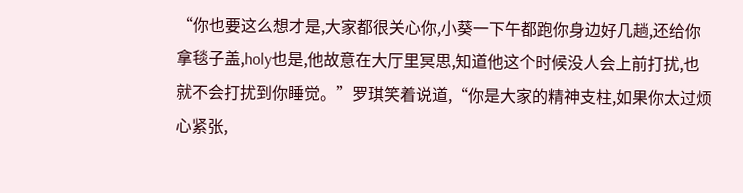“你也要这么想才是,大家都很关心你,小葵一下午都跑你身边好几趟,还给你拿毯子盖,holy也是,他故意在大厅里冥思,知道他这个时候没人会上前打扰,也就不会打扰到你睡觉。”罗琪笑着说道,“你是大家的精神支柱,如果你太过烦心紧张,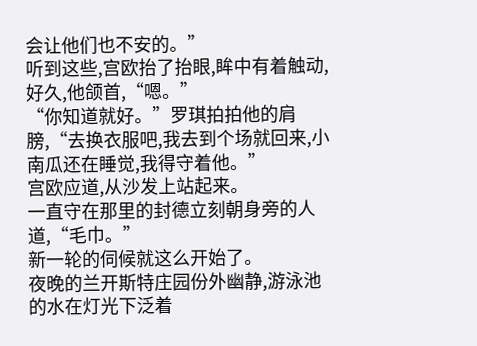会让他们也不安的。”
听到这些,宫欧抬了抬眼,眸中有着触动,好久,他颌首,“嗯。”
“你知道就好。”罗琪拍拍他的肩膀,“去换衣服吧,我去到个场就回来,小南瓜还在睡觉,我得守着他。”
宫欧应道,从沙发上站起来。
一直守在那里的封德立刻朝身旁的人道,“毛巾。”
新一轮的伺候就这么开始了。
夜晚的兰开斯特庄园份外幽静,游泳池的水在灯光下泛着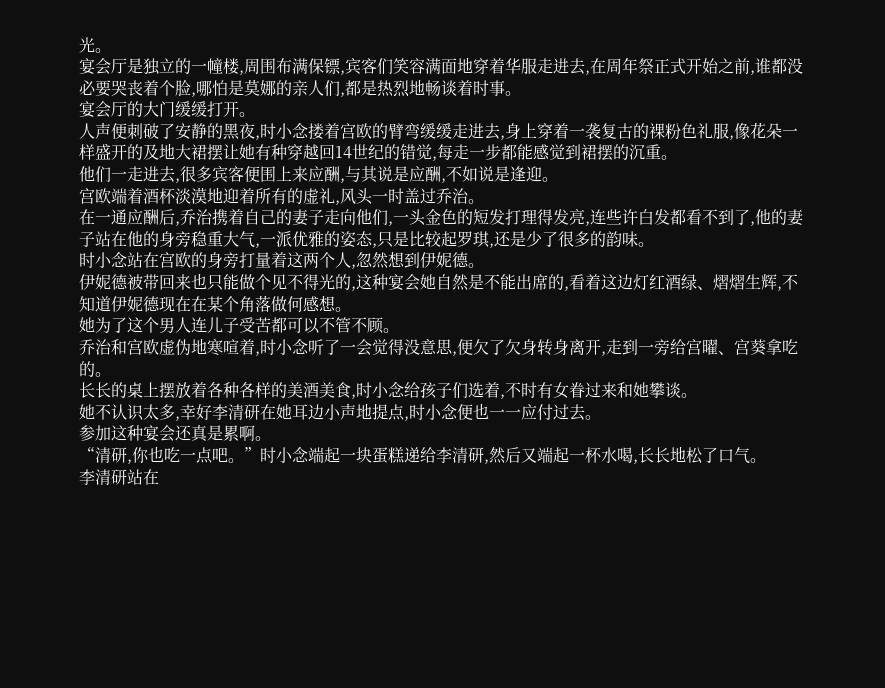光。
宴会厅是独立的一幢楼,周围布满保镖,宾客们笑容满面地穿着华服走进去,在周年祭正式开始之前,谁都没必要哭丧着个脸,哪怕是莫娜的亲人们,都是热烈地畅谈着时事。
宴会厅的大门缓缓打开。
人声便刺破了安静的黑夜,时小念搂着宫欧的臂弯缓缓走进去,身上穿着一袭复古的裸粉色礼服,像花朵一样盛开的及地大裙摆让她有种穿越回14世纪的错觉,每走一步都能感觉到裙摆的沉重。
他们一走进去,很多宾客便围上来应酬,与其说是应酬,不如说是逢迎。
宫欧端着酒杯淡漠地迎着所有的虚礼,风头一时盖过乔治。
在一通应酬后,乔治携着自己的妻子走向他们,一头金色的短发打理得发亮,连些许白发都看不到了,他的妻子站在他的身旁稳重大气,一派优雅的姿态,只是比较起罗琪,还是少了很多的韵味。
时小念站在宫欧的身旁打量着这两个人,忽然想到伊妮德。
伊妮德被带回来也只能做个见不得光的,这种宴会她自然是不能出席的,看着这边灯红酒绿、熠熠生辉,不知道伊妮德现在在某个角落做何感想。
她为了这个男人连儿子受苦都可以不管不顾。
乔治和宫欧虚伪地寒喧着,时小念听了一会觉得没意思,便欠了欠身转身离开,走到一旁给宫曜、宫葵拿吃的。
长长的桌上摆放着各种各样的美酒美食,时小念给孩子们选着,不时有女眷过来和她攀谈。
她不认识太多,幸好李清研在她耳边小声地提点,时小念便也一一应付过去。
参加这种宴会还真是累啊。
“清研,你也吃一点吧。”时小念端起一块蛋糕递给李清研,然后又端起一杯水喝,长长地松了口气。
李清研站在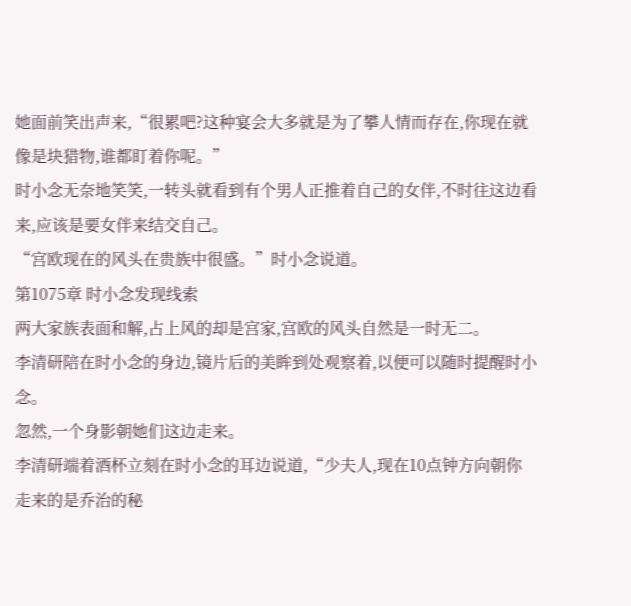她面前笑出声来,“很累吧?这种宴会大多就是为了攀人情而存在,你现在就像是块猎物,谁都盯着你呢。”
时小念无奈地笑笑,一转头就看到有个男人正推着自己的女伴,不时往这边看来,应该是要女伴来结交自己。
“宫欧现在的风头在贵族中很盛。”时小念说道。
第1075章 时小念发现线索
两大家族表面和解,占上风的却是宫家,宫欧的风头自然是一时无二。
李清研陪在时小念的身边,镜片后的美眸到处观察着,以便可以随时提醒时小念。
忽然,一个身影朝她们这边走来。
李清研端着酒杯立刻在时小念的耳边说道,“少夫人,现在10点钟方向朝你走来的是乔治的秘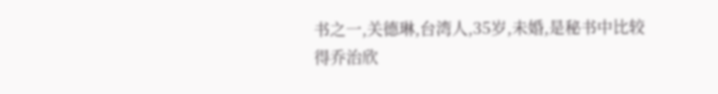书之一,关德琳,台湾人,35岁,未婚,是秘书中比较得乔治欣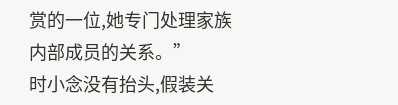赏的一位,她专门处理家族内部成员的关系。”
时小念没有抬头,假装关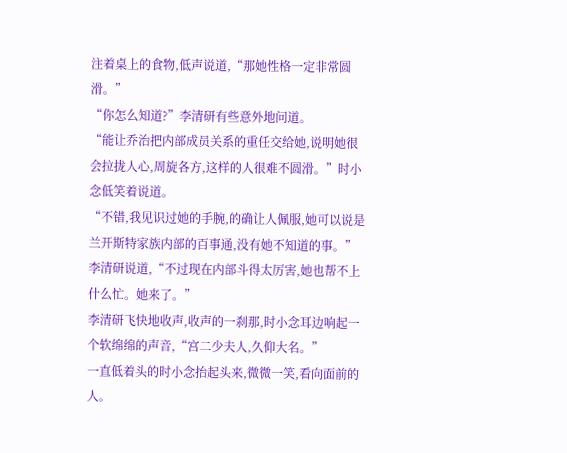注着桌上的食物,低声说道,“那她性格一定非常圆滑。”
“你怎么知道?”李清研有些意外地问道。
“能让乔治把内部成员关系的重任交给她,说明她很会拉拢人心,周旋各方,这样的人很难不圆滑。”时小念低笑着说道。
“不错,我见识过她的手腕,的确让人佩服,她可以说是兰开斯特家族内部的百事通,没有她不知道的事。”李清研说道,“不过现在内部斗得太厉害,她也帮不上什么忙。她来了。”
李清研飞快地收声,收声的一刹那,时小念耳边响起一个软绵绵的声音,“宫二少夫人,久仰大名。”
一直低着头的时小念抬起头来,微微一笑,看向面前的人。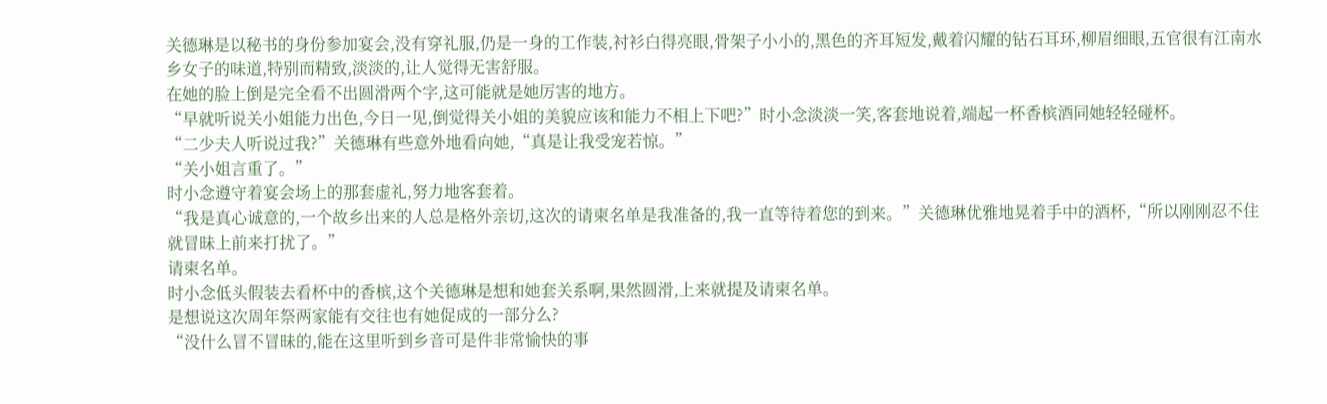关德琳是以秘书的身份参加宴会,没有穿礼服,仍是一身的工作装,衬衫白得亮眼,骨架子小小的,黑色的齐耳短发,戴着闪耀的钻石耳环,柳眉细眼,五官很有江南水乡女子的味道,特别而精致,淡淡的,让人觉得无害舒服。
在她的脸上倒是完全看不出圆滑两个字,这可能就是她厉害的地方。
“早就听说关小姐能力出色,今日一见,倒觉得关小姐的美貌应该和能力不相上下吧?”时小念淡淡一笑,客套地说着,端起一杯香槟酒同她轻轻碰杯。
“二少夫人听说过我?”关德琳有些意外地看向她,“真是让我受宠若惊。”
“关小姐言重了。”
时小念遵守着宴会场上的那套虚礼,努力地客套着。
“我是真心诚意的,一个故乡出来的人总是格外亲切,这次的请柬名单是我准备的,我一直等待着您的到来。”关德琳优雅地晃着手中的酒杯,“所以刚刚忍不住就冒昧上前来打扰了。”
请柬名单。
时小念低头假装去看杯中的香槟,这个关德琳是想和她套关系啊,果然圆滑,上来就提及请柬名单。
是想说这次周年祭两家能有交往也有她促成的一部分么?
“没什么冒不冒昧的,能在这里听到乡音可是件非常愉快的事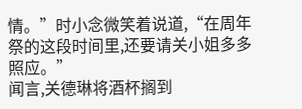情。”时小念微笑着说道,“在周年祭的这段时间里,还要请关小姐多多照应。”
闻言,关德琳将酒杯搁到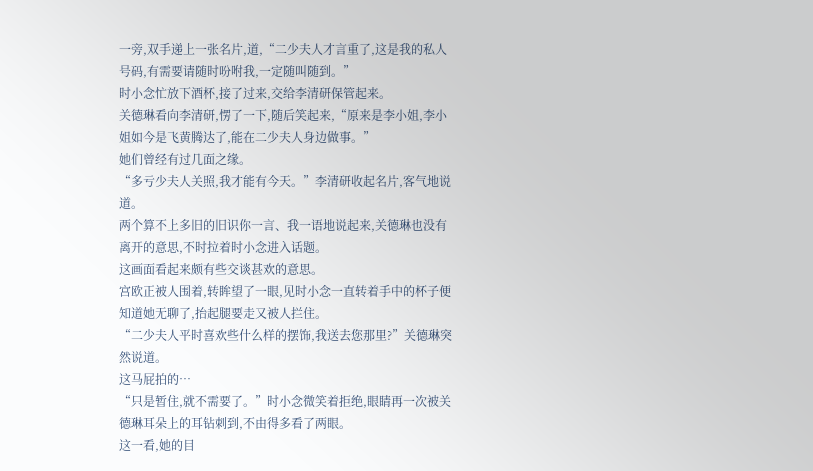一旁,双手递上一张名片,道,“二少夫人才言重了,这是我的私人号码,有需要请随时吩咐我,一定随叫随到。”
时小念忙放下酒杯,接了过来,交给李清研保管起来。
关德琳看向李清研,愣了一下,随后笑起来,“原来是李小姐,李小姐如今是飞黄腾达了,能在二少夫人身边做事。”
她们曾经有过几面之缘。
“多亏少夫人关照,我才能有今天。”李清研收起名片,客气地说道。
两个算不上多旧的旧识你一言、我一语地说起来,关德琳也没有离开的意思,不时拉着时小念进入话题。
这画面看起来颇有些交谈甚欢的意思。
宫欧正被人围着,转眸望了一眼,见时小念一直转着手中的杯子便知道她无聊了,抬起腿要走又被人拦住。
“二少夫人平时喜欢些什么样的摆饰,我送去您那里?”关德琳突然说道。
这马屁拍的…
“只是暂住,就不需要了。”时小念微笑着拒绝,眼睛再一次被关德琳耳朵上的耳钻刺到,不由得多看了两眼。
这一看,她的目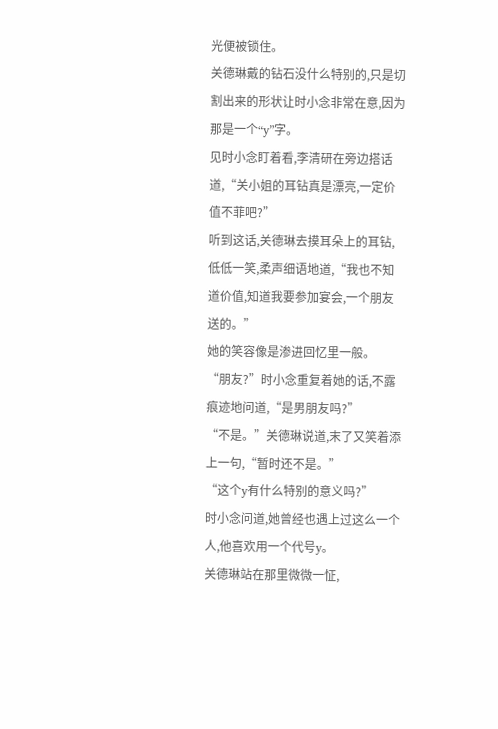光便被锁住。
关德琳戴的钻石没什么特别的,只是切割出来的形状让时小念非常在意,因为那是一个“y”字。
见时小念盯着看,李清研在旁边搭话道,“关小姐的耳钻真是漂亮,一定价值不菲吧?”
听到这话,关德琳去摸耳朵上的耳钻,低低一笑,柔声细语地道,“我也不知道价值,知道我要参加宴会,一个朋友送的。”
她的笑容像是渗进回忆里一般。
“朋友?”时小念重复着她的话,不露痕迹地问道,“是男朋友吗?”
“不是。”关德琳说道,末了又笑着添上一句,“暂时还不是。”
“这个y有什么特别的意义吗?”
时小念问道,她曾经也遇上过这么一个人,他喜欢用一个代号y。
关德琳站在那里微微一怔,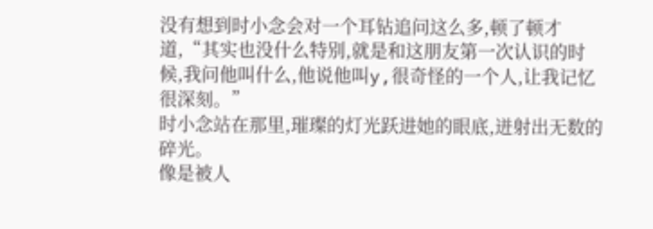没有想到时小念会对一个耳钻追问这么多,顿了顿才道,“其实也没什么特别,就是和这朋友第一次认识的时候,我问他叫什么,他说他叫y,很奇怪的一个人,让我记忆很深刻。”
时小念站在那里,璀璨的灯光跃进她的眼底,迸射出无数的碎光。
像是被人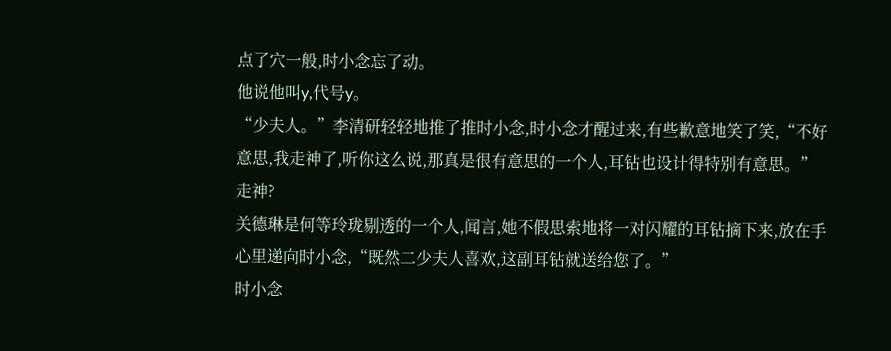点了穴一般,时小念忘了动。
他说他叫y,代号y。
“少夫人。”李清研轻轻地推了推时小念,时小念才醒过来,有些歉意地笑了笑,“不好意思,我走神了,听你这么说,那真是很有意思的一个人,耳钻也设计得特别有意思。”
走神?
关德琳是何等玲珑剔透的一个人,闻言,她不假思索地将一对闪耀的耳钻摘下来,放在手心里递向时小念,“既然二少夫人喜欢,这副耳钻就送给您了。”
时小念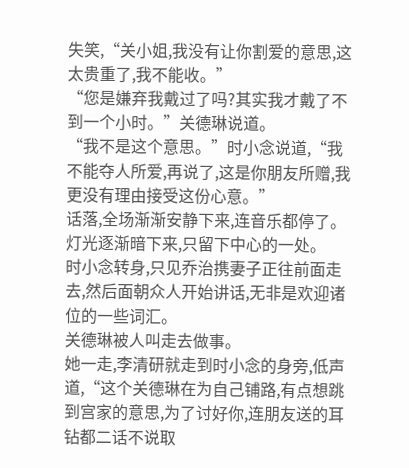失笑,“关小姐,我没有让你割爱的意思,这太贵重了,我不能收。”
“您是嫌弃我戴过了吗?其实我才戴了不到一个小时。”关德琳说道。
“我不是这个意思。”时小念说道,“我不能夺人所爱,再说了,这是你朋友所赠,我更没有理由接受这份心意。”
话落,全场渐渐安静下来,连音乐都停了。
灯光逐渐暗下来,只留下中心的一处。
时小念转身,只见乔治携妻子正往前面走去,然后面朝众人开始讲话,无非是欢迎诸位的一些词汇。
关德琳被人叫走去做事。
她一走,李清研就走到时小念的身旁,低声道,“这个关德琳在为自己铺路,有点想跳到宫家的意思,为了讨好你,连朋友送的耳钻都二话不说取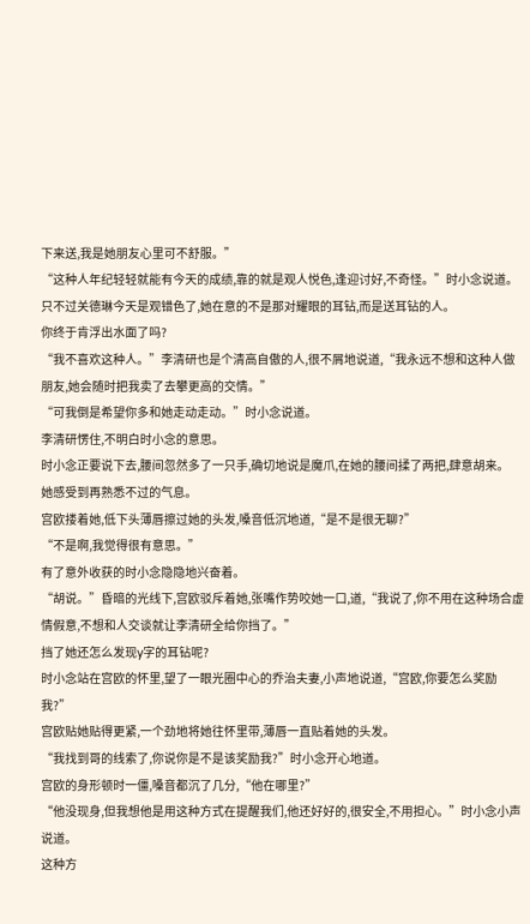下来送,我是她朋友心里可不舒服。”
“这种人年纪轻轻就能有今天的成绩,靠的就是观人悦色,逢迎讨好,不奇怪。”时小念说道。
只不过关德琳今天是观错色了,她在意的不是那对耀眼的耳钻,而是送耳钻的人。
你终于肯浮出水面了吗?
“我不喜欢这种人。”李清研也是个清高自傲的人,很不屑地说道,“我永远不想和这种人做朋友,她会随时把我卖了去攀更高的交情。”
“可我倒是希望你多和她走动走动。”时小念说道。
李清研愣住,不明白时小念的意思。
时小念正要说下去,腰间忽然多了一只手,确切地说是魔爪,在她的腰间揉了两把,肆意胡来。
她感受到再熟悉不过的气息。
宫欧搂着她,低下头薄唇擦过她的头发,嗓音低沉地道,“是不是很无聊?”
“不是啊,我觉得很有意思。”
有了意外收获的时小念隐隐地兴奋着。
“胡说。”昏暗的光线下,宫欧驳斥着她,张嘴作势咬她一口,道,“我说了,你不用在这种场合虚情假意,不想和人交谈就让李清研全给你挡了。”
挡了她还怎么发现y字的耳钻呢?
时小念站在宫欧的怀里,望了一眼光圈中心的乔治夫妻,小声地说道,“宫欧,你要怎么奖励我?”
宫欧贴她贴得更紧,一个劲地将她往怀里带,薄唇一直贴着她的头发。
“我找到哥的线索了,你说你是不是该奖励我?”时小念开心地道。
宫欧的身形顿时一僵,嗓音都沉了几分,“他在哪里?”
“他没现身,但我想他是用这种方式在提醒我们,他还好好的,很安全,不用担心。”时小念小声说道。
这种方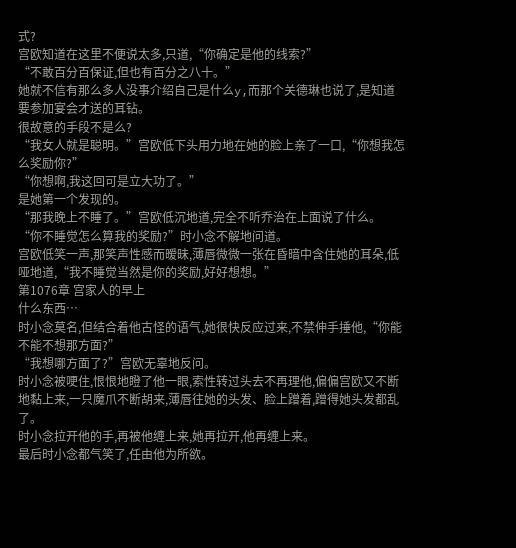式?
宫欧知道在这里不便说太多,只道,“你确定是他的线索?”
“不敢百分百保证,但也有百分之八十。”
她就不信有那么多人没事介绍自己是什么y,而那个关德琳也说了,是知道要参加宴会才送的耳钻。
很故意的手段不是么?
“我女人就是聪明。”宫欧低下头用力地在她的脸上亲了一口,“你想我怎么奖励你?”
“你想啊,我这回可是立大功了。”
是她第一个发现的。
“那我晚上不睡了。”宫欧低沉地道,完全不听乔治在上面说了什么。
“你不睡觉怎么算我的奖励?”时小念不解地问道。
宫欧低笑一声,那笑声性感而暧昧,薄唇微微一张在昏暗中含住她的耳朵,低哑地道,“我不睡觉当然是你的奖励,好好想想。”
第1076章 宫家人的早上
什么东西…
时小念莫名,但结合着他古怪的语气,她很快反应过来,不禁伸手捶他,“你能不能不想那方面?”
“我想哪方面了?”宫欧无辜地反问。
时小念被哽住,恨恨地瞪了他一眼,索性转过头去不再理他,偏偏宫欧又不断地黏上来,一只魔爪不断胡来,薄唇往她的头发、脸上蹭着,蹭得她头发都乱了。
时小念拉开他的手,再被他缠上来,她再拉开,他再缠上来。
最后时小念都气笑了,任由他为所欲。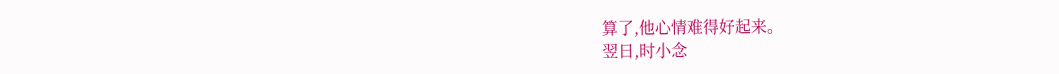算了,他心情难得好起来。
翌日,时小念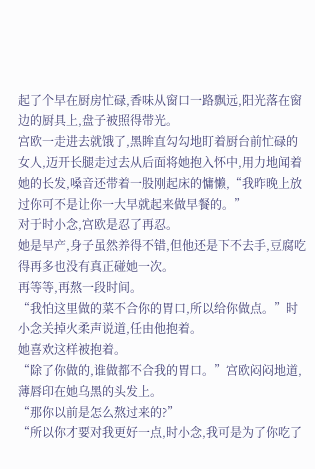起了个早在厨房忙碌,香味从窗口一路飘远,阳光落在窗边的厨具上,盘子被照得带光。
宫欧一走进去就饿了,黑眸直勾勾地盯着厨台前忙碌的女人,迈开长腿走过去从后面将她抱入怀中,用力地闻着她的长发,嗓音还带着一股刚起床的慵懒,“我昨晚上放过你可不是让你一大早就起来做早餐的。”
对于时小念,宫欧是忍了再忍。
她是早产,身子虽然养得不错,但他还是下不去手,豆腐吃得再多也没有真正碰她一次。
再等等,再熬一段时间。
“我怕这里做的菜不合你的胃口,所以给你做点。”时小念关掉火柔声说道,任由他抱着。
她喜欢这样被抱着。
“除了你做的,谁做都不合我的胃口。”宫欧闷闷地道,薄唇印在她乌黑的头发上。
“那你以前是怎么熬过来的?”
“所以你才要对我更好一点,时小念,我可是为了你吃了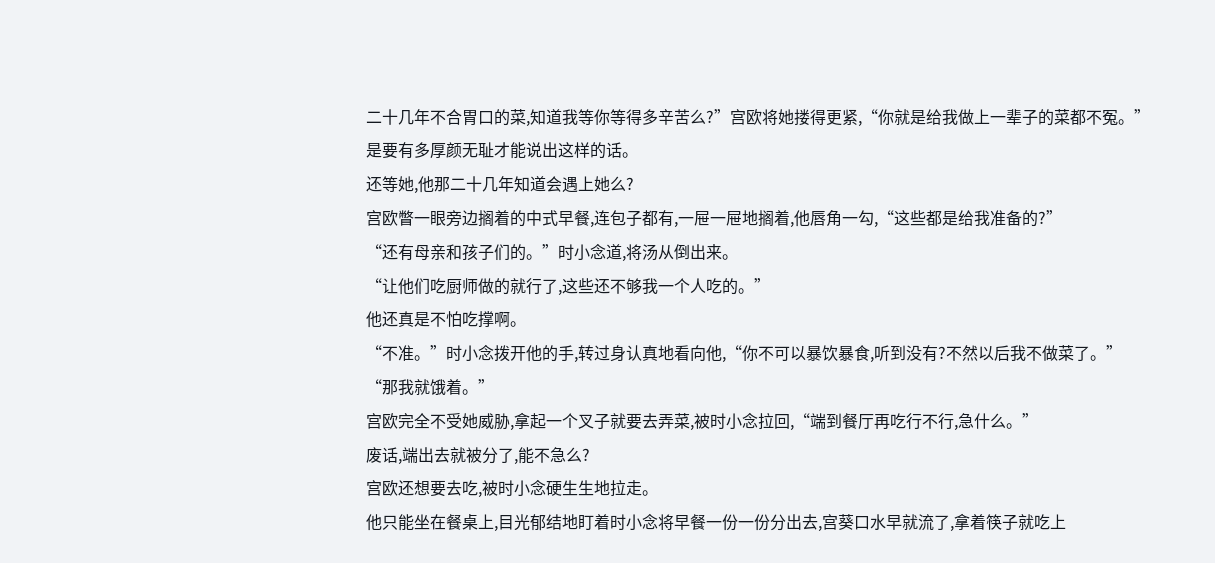二十几年不合胃口的菜,知道我等你等得多辛苦么?”宫欧将她搂得更紧,“你就是给我做上一辈子的菜都不冤。”
是要有多厚颜无耻才能说出这样的话。
还等她,他那二十几年知道会遇上她么?
宫欧瞥一眼旁边搁着的中式早餐,连包子都有,一屉一屉地搁着,他唇角一勾,“这些都是给我准备的?”
“还有母亲和孩子们的。”时小念道,将汤从倒出来。
“让他们吃厨师做的就行了,这些还不够我一个人吃的。”
他还真是不怕吃撑啊。
“不准。”时小念拨开他的手,转过身认真地看向他,“你不可以暴饮暴食,听到没有?不然以后我不做菜了。”
“那我就饿着。”
宫欧完全不受她威胁,拿起一个叉子就要去弄菜,被时小念拉回,“端到餐厅再吃行不行,急什么。”
废话,端出去就被分了,能不急么?
宫欧还想要去吃,被时小念硬生生地拉走。
他只能坐在餐桌上,目光郁结地盯着时小念将早餐一份一份分出去,宫葵口水早就流了,拿着筷子就吃上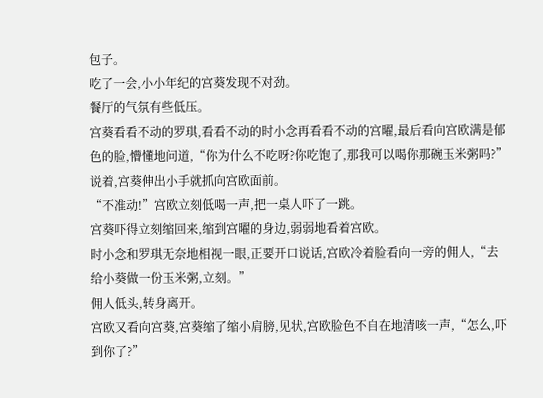包子。
吃了一会,小小年纪的宫葵发现不对劲。
餐厅的气氛有些低压。
宫葵看看不动的罗琪,看看不动的时小念再看看不动的宫曜,最后看向宫欧满是郁色的脸,懵懂地问道,“你为什么不吃呀?你吃饱了,那我可以喝你那碗玉米粥吗?”
说着,宫葵伸出小手就抓向宫欧面前。
“不准动!”宫欧立刻低喝一声,把一桌人吓了一跳。
宫葵吓得立刻缩回来,缩到宫曜的身边,弱弱地看着宫欧。
时小念和罗琪无奈地相视一眼,正要开口说话,宫欧冷着脸看向一旁的佣人,“去给小葵做一份玉米粥,立刻。”
佣人低头,转身离开。
宫欧又看向宫葵,宫葵缩了缩小肩膀,见状,宫欧脸色不自在地清咳一声,“怎么,吓到你了?”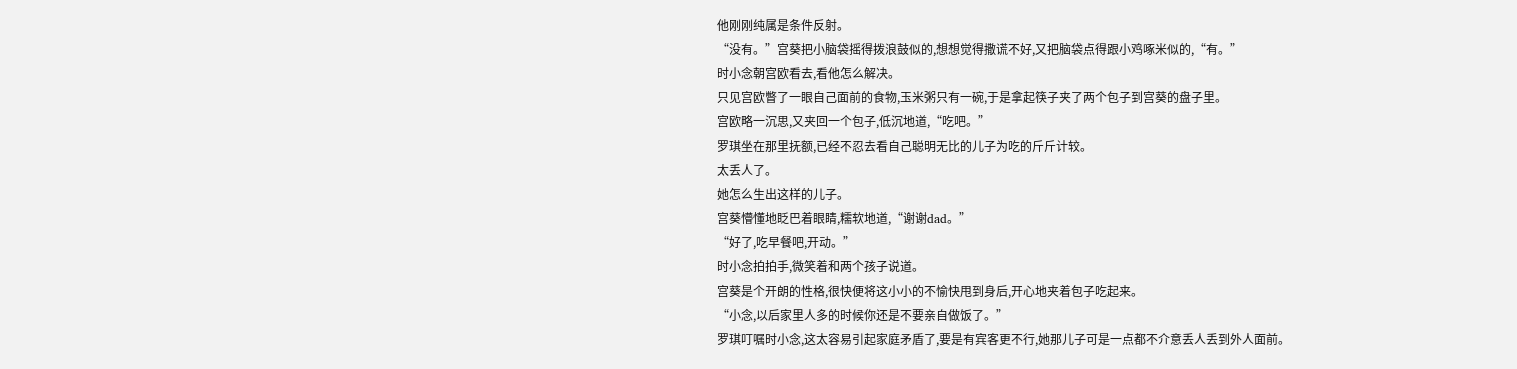他刚刚纯属是条件反射。
“没有。”宫葵把小脑袋摇得拨浪鼓似的,想想觉得撒谎不好,又把脑袋点得跟小鸡啄米似的,“有。”
时小念朝宫欧看去,看他怎么解决。
只见宫欧瞥了一眼自己面前的食物,玉米粥只有一碗,于是拿起筷子夹了两个包子到宫葵的盘子里。
宫欧略一沉思,又夹回一个包子,低沉地道,“吃吧。”
罗琪坐在那里抚额,已经不忍去看自己聪明无比的儿子为吃的斤斤计较。
太丢人了。
她怎么生出这样的儿子。
宫葵懵懂地眨巴着眼睛,糯软地道,“谢谢dad。”
“好了,吃早餐吧,开动。”
时小念拍拍手,微笑着和两个孩子说道。
宫葵是个开朗的性格,很快便将这小小的不愉快甩到身后,开心地夹着包子吃起来。
“小念,以后家里人多的时候你还是不要亲自做饭了。”
罗琪叮嘱时小念,这太容易引起家庭矛盾了,要是有宾客更不行,她那儿子可是一点都不介意丢人丢到外人面前。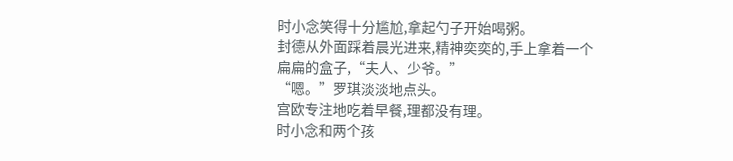时小念笑得十分尴尬,拿起勺子开始喝粥。
封德从外面踩着晨光进来,精神奕奕的,手上拿着一个扁扁的盒子,“夫人、少爷。”
“嗯。”罗琪淡淡地点头。
宫欧专注地吃着早餐,理都没有理。
时小念和两个孩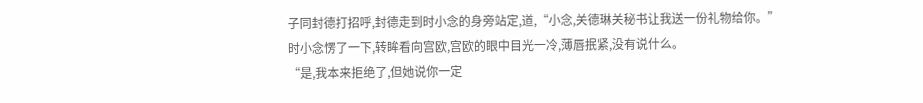子同封德打招呼,封德走到时小念的身旁站定,道,“小念,关德琳关秘书让我送一份礼物给你。”
时小念愣了一下,转眸看向宫欧,宫欧的眼中目光一冷,薄唇抿紧,没有说什么。
“是,我本来拒绝了,但她说你一定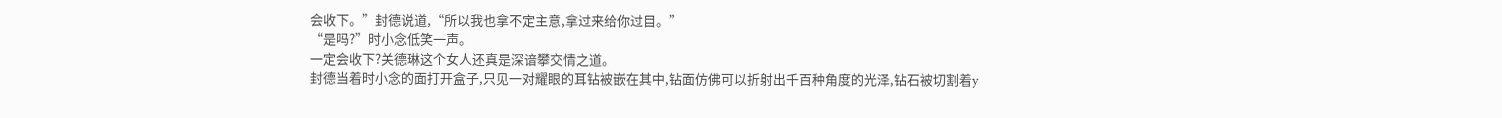会收下。”封德说道,“所以我也拿不定主意,拿过来给你过目。”
“是吗?”时小念低笑一声。
一定会收下?关德琳这个女人还真是深谙攀交情之道。
封德当着时小念的面打开盒子,只见一对耀眼的耳钻被嵌在其中,钻面仿佛可以折射出千百种角度的光泽,钻石被切割着y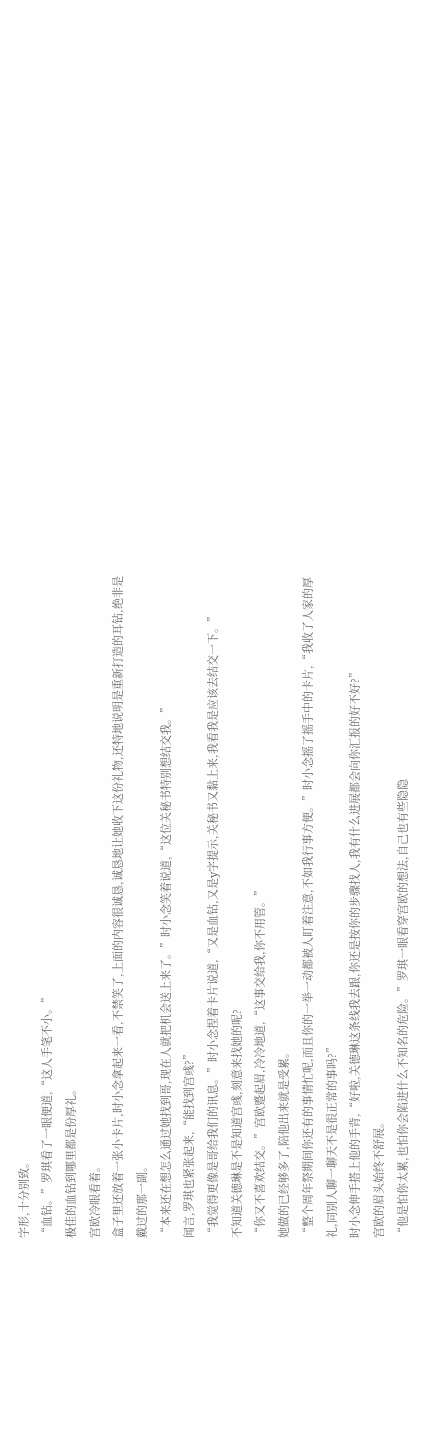字形,十分别致。
“血钻。”罗琪看了一眼便道,“这人手笔不小。”
极佳的血钻到哪里都是份厚礼。
宫欧冷眼看着。
盒子里还放着一张小卡片,时小念拿起来一看,不禁笑了,上面的内容很诚恳,诚恳地让她收下这份礼物,还特地说明是重新打造的耳钻,绝非是戴过的那一副。
“本来还在想怎么通过她找到哥,现在人就把机会送上来了。”时小念笑着说道,“这位关秘书特别想结交我。”
闻言,罗琪也紧张起来,“能找到宫彧?”
“我觉得更像是哥给我们的讯息。”时小念捏着卡片说道,“又是血钻,又是y字提示,关秘书又黏上来,我看我是应该去结交一下。”
不知道关德琳是不是知道宫彧,刻意来找她的呢?
“你又不喜欢结交。”宫欧蹙起眉,冷冷地道,“这事交给我,你不用管。”
她做的已经够多了,陪他出来就是受累。
“整个周年祭期间你还有的事情忙呢,而且你的一举一动都被人盯着注意,不如我行事方便。”时小念摇了摇手中的卡片,“我收了人家的厚礼,同别人聊一聊天不是很正常的事吗?”
时小念伸手搭上他的手背,“好啦,关德琳这条线我去跟,你还是按你的步骤找人,我有什么进展都会向你汇报的好不好?”
宫欧的眉头始终不舒展。
“他是怕你太累,也怕你会陷进什么不知名的危险。”罗琪一眼看穿宫欧的想法,自己也有些隐隐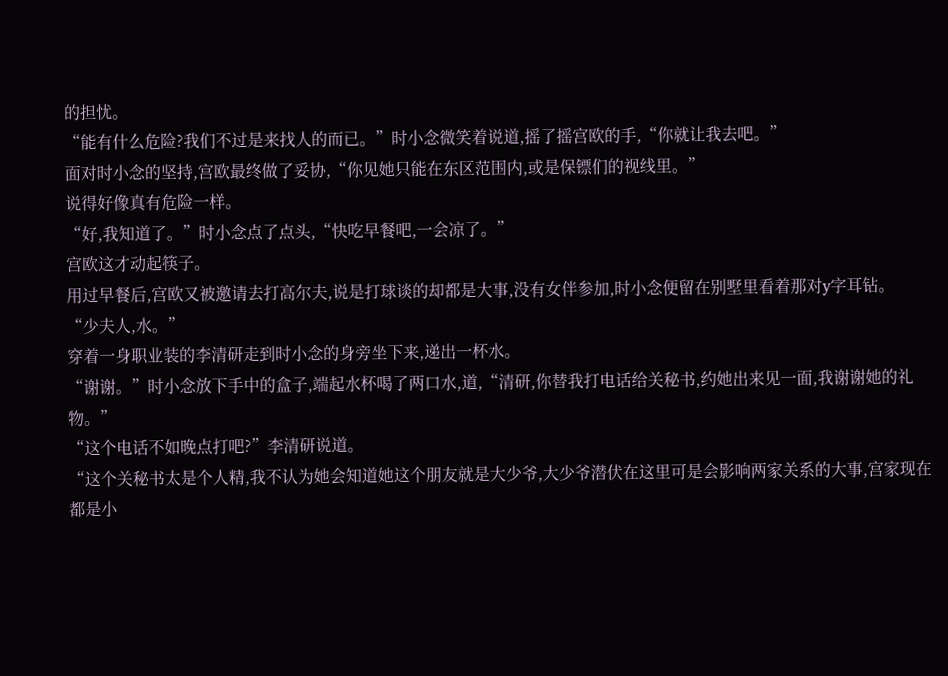的担忧。
“能有什么危险?我们不过是来找人的而已。”时小念微笑着说道,摇了摇宫欧的手,“你就让我去吧。”
面对时小念的坚持,宫欧最终做了妥协,“你见她只能在东区范围内,或是保镖们的视线里。”
说得好像真有危险一样。
“好,我知道了。”时小念点了点头,“快吃早餐吧,一会凉了。”
宫欧这才动起筷子。
用过早餐后,宫欧又被邀请去打高尔夫,说是打球谈的却都是大事,没有女伴参加,时小念便留在别墅里看着那对y字耳钻。
“少夫人,水。”
穿着一身职业装的李清研走到时小念的身旁坐下来,递出一杯水。
“谢谢。”时小念放下手中的盒子,端起水杯喝了两口水,道,“清研,你替我打电话给关秘书,约她出来见一面,我谢谢她的礼物。”
“这个电话不如晚点打吧?”李清研说道。
“这个关秘书太是个人精,我不认为她会知道她这个朋友就是大少爷,大少爷潜伏在这里可是会影响两家关系的大事,宫家现在都是小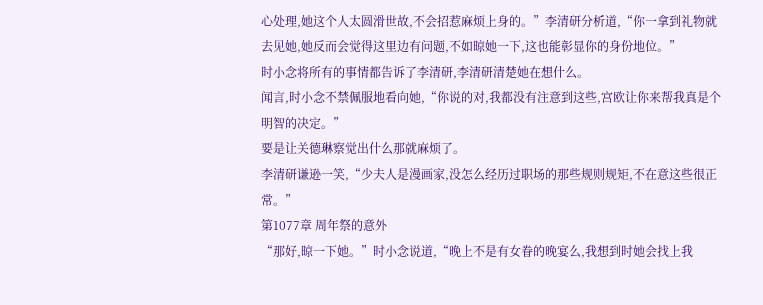心处理,她这个人太圆滑世故,不会招惹麻烦上身的。”李清研分析道,“你一拿到礼物就去见她,她反而会觉得这里边有问题,不如晾她一下,这也能彰显你的身份地位。”
时小念将所有的事情都告诉了李清研,李清研清楚她在想什么。
闻言,时小念不禁佩服地看向她,“你说的对,我都没有注意到这些,宫欧让你来帮我真是个明智的决定。”
要是让关德琳察觉出什么那就麻烦了。
李清研谦逊一笑,“少夫人是漫画家,没怎么经历过职场的那些规则规矩,不在意这些很正常。”
第1077章 周年祭的意外
“那好,晾一下她。”时小念说道,“晚上不是有女眷的晚宴么,我想到时她会找上我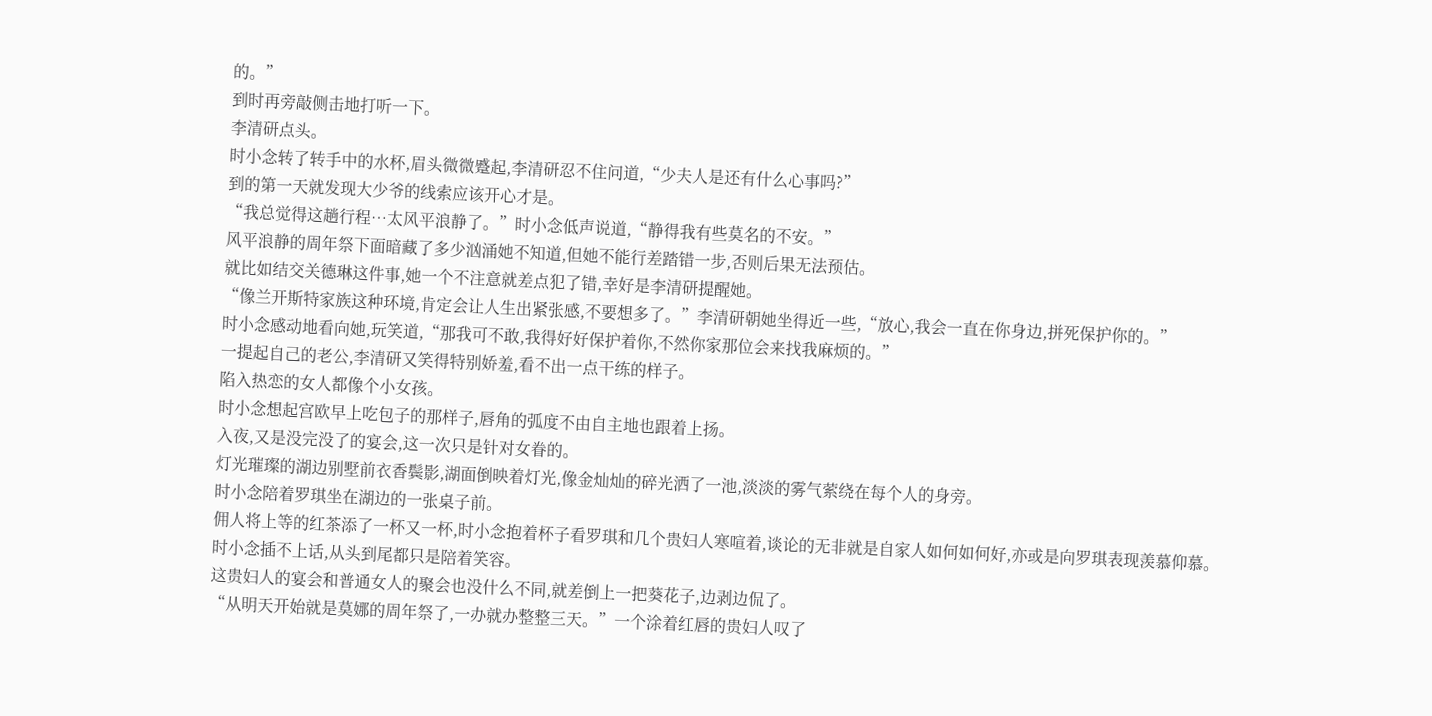的。”
到时再旁敲侧击地打听一下。
李清研点头。
时小念转了转手中的水杯,眉头微微蹙起,李清研忍不住问道,“少夫人是还有什么心事吗?”
到的第一天就发现大少爷的线索应该开心才是。
“我总觉得这趟行程…太风平浪静了。”时小念低声说道,“静得我有些莫名的不安。”
风平浪静的周年祭下面暗藏了多少汹涌她不知道,但她不能行差踏错一步,否则后果无法预估。
就比如结交关德琳这件事,她一个不注意就差点犯了错,幸好是李清研提醒她。
“像兰开斯特家族这种环境,肯定会让人生出紧张感,不要想多了。”李清研朝她坐得近一些,“放心,我会一直在你身边,拼死保护你的。”
时小念感动地看向她,玩笑道,“那我可不敢,我得好好保护着你,不然你家那位会来找我麻烦的。”
一提起自己的老公,李清研又笑得特别娇羞,看不出一点干练的样子。
陷入热恋的女人都像个小女孩。
时小念想起宫欧早上吃包子的那样子,唇角的弧度不由自主地也跟着上扬。
入夜,又是没完没了的宴会,这一次只是针对女眷的。
灯光璀璨的湖边别墅前衣香鬓影,湖面倒映着灯光,像金灿灿的碎光洒了一池,淡淡的雾气萦绕在每个人的身旁。
时小念陪着罗琪坐在湖边的一张桌子前。
佣人将上等的红茶添了一杯又一杯,时小念抱着杯子看罗琪和几个贵妇人寒喧着,谈论的无非就是自家人如何如何好,亦或是向罗琪表现羡慕仰慕。
时小念插不上话,从头到尾都只是陪着笑容。
这贵妇人的宴会和普通女人的聚会也没什么不同,就差倒上一把葵花子,边剥边侃了。
“从明天开始就是莫娜的周年祭了,一办就办整整三天。”一个涂着红唇的贵妇人叹了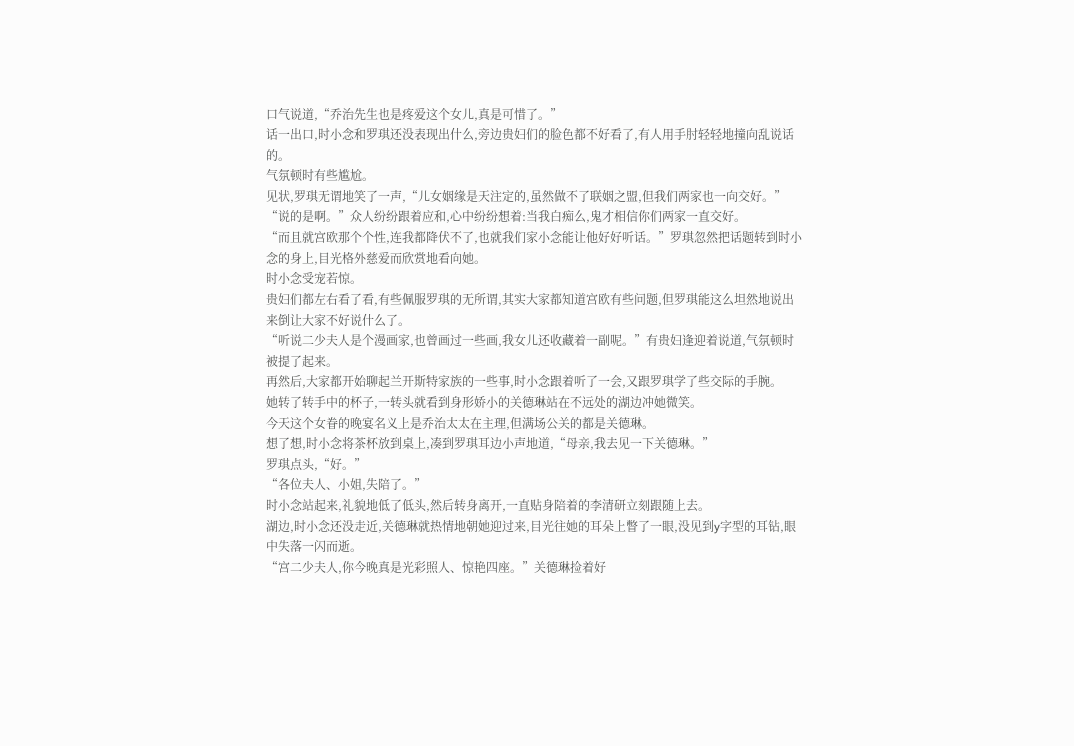口气说道,“乔治先生也是疼爱这个女儿,真是可惜了。”
话一出口,时小念和罗琪还没表现出什么,旁边贵妇们的脸色都不好看了,有人用手肘轻轻地撞向乱说话的。
气氛顿时有些尴尬。
见状,罗琪无谓地笑了一声,“儿女姻缘是天注定的,虽然做不了联姻之盟,但我们两家也一向交好。”
“说的是啊。”众人纷纷跟着应和,心中纷纷想着:当我白痴么,鬼才相信你们两家一直交好。
“而且就宫欧那个个性,连我都降伏不了,也就我们家小念能让他好好听话。”罗琪忽然把话题转到时小念的身上,目光格外慈爱而欣赏地看向她。
时小念受宠若惊。
贵妇们都左右看了看,有些佩服罗琪的无所谓,其实大家都知道宫欧有些问题,但罗琪能这么坦然地说出来倒让大家不好说什么了。
“听说二少夫人是个漫画家,也曾画过一些画,我女儿还收藏着一副呢。”有贵妇逢迎着说道,气氛顿时被提了起来。
再然后,大家都开始聊起兰开斯特家族的一些事,时小念跟着听了一会,又跟罗琪学了些交际的手腕。
她转了转手中的杯子,一转头就看到身形娇小的关德琳站在不远处的湖边冲她微笑。
今天这个女眷的晚宴名义上是乔治太太在主理,但满场公关的都是关德琳。
想了想,时小念将茶杯放到桌上,凑到罗琪耳边小声地道,“母亲,我去见一下关德琳。”
罗琪点头,“好。”
“各位夫人、小姐,失陪了。”
时小念站起来,礼貌地低了低头,然后转身离开,一直贴身陪着的李清研立刻跟随上去。
湖边,时小念还没走近,关德琳就热情地朝她迎过来,目光往她的耳朵上瞥了一眼,没见到y字型的耳钻,眼中失落一闪而逝。
“宫二少夫人,你今晚真是光彩照人、惊艳四座。”关德琳捡着好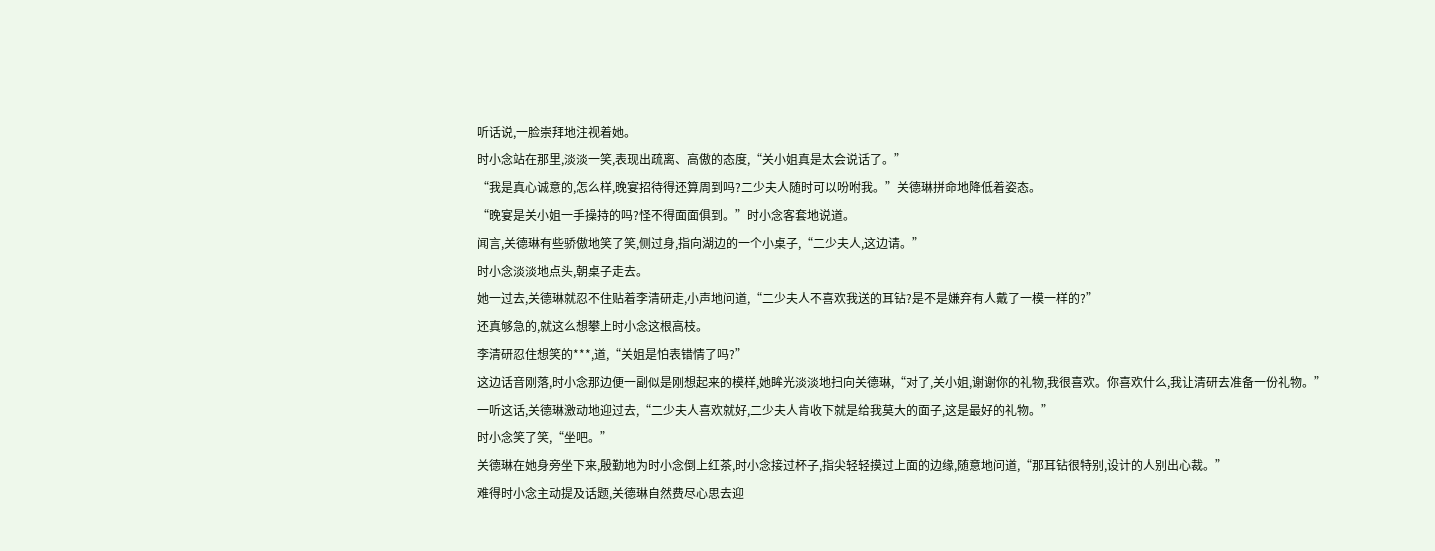听话说,一脸崇拜地注视着她。
时小念站在那里,淡淡一笑,表现出疏离、高傲的态度,“关小姐真是太会说话了。”
“我是真心诚意的,怎么样,晚宴招待得还算周到吗?二少夫人随时可以吩咐我。”关德琳拼命地降低着姿态。
“晚宴是关小姐一手操持的吗?怪不得面面俱到。”时小念客套地说道。
闻言,关德琳有些骄傲地笑了笑,侧过身,指向湖边的一个小桌子,“二少夫人,这边请。”
时小念淡淡地点头,朝桌子走去。
她一过去,关德琳就忍不住贴着李清研走,小声地问道,“二少夫人不喜欢我送的耳钻?是不是嫌弃有人戴了一模一样的?”
还真够急的,就这么想攀上时小念这根高枝。
李清研忍住想笑的***,道,“关姐是怕表错情了吗?”
这边话音刚落,时小念那边便一副似是刚想起来的模样,她眸光淡淡地扫向关德琳,“对了,关小姐,谢谢你的礼物,我很喜欢。你喜欢什么,我让清研去准备一份礼物。”
一听这话,关德琳激动地迎过去,“二少夫人喜欢就好,二少夫人肯收下就是给我莫大的面子,这是最好的礼物。”
时小念笑了笑,“坐吧。”
关德琳在她身旁坐下来,殷勤地为时小念倒上红茶,时小念接过杯子,指尖轻轻摸过上面的边缘,随意地问道,“那耳钻很特别,设计的人别出心裁。”
难得时小念主动提及话题,关德琳自然费尽心思去迎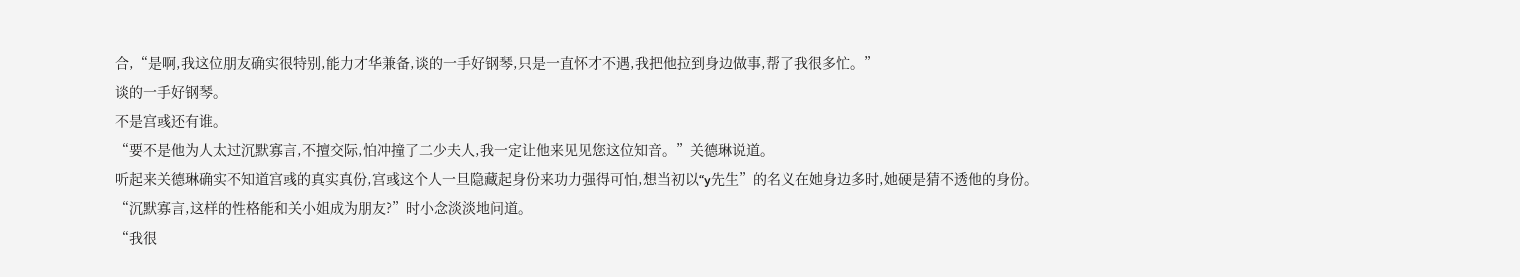合,“是啊,我这位朋友确实很特别,能力才华兼备,谈的一手好钢琴,只是一直怀才不遇,我把他拉到身边做事,帮了我很多忙。”
谈的一手好钢琴。
不是宫彧还有谁。
“要不是他为人太过沉默寡言,不擅交际,怕冲撞了二少夫人,我一定让他来见见您这位知音。”关德琳说道。
听起来关德琳确实不知道宫彧的真实真份,宫彧这个人一旦隐藏起身份来功力强得可怕,想当初以“y先生”的名义在她身边多时,她硬是猜不透他的身份。
“沉默寡言,这样的性格能和关小姐成为朋友?”时小念淡淡地问道。
“我很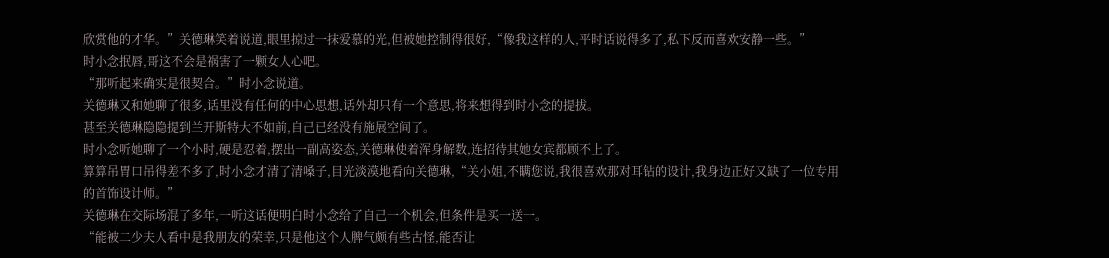欣赏他的才华。”关德琳笑着说道,眼里掠过一抹爱慕的光,但被她控制得很好,“像我这样的人,平时话说得多了,私下反而喜欢安静一些。”
时小念抿唇,哥这不会是祸害了一颗女人心吧。
“那听起来确实是很契合。”时小念说道。
关德琳又和她聊了很多,话里没有任何的中心思想,话外却只有一个意思,将来想得到时小念的提拔。
甚至关德琳隐隐提到兰开斯特大不如前,自己已经没有施展空间了。
时小念听她聊了一个小时,硬是忍着,摆出一副高姿态,关德琳使着浑身解数,连招待其她女宾都顾不上了。
算算吊胃口吊得差不多了,时小念才清了清嗓子,目光淡漠地看向关德琳,“关小姐,不瞒您说,我很喜欢那对耳钻的设计,我身边正好又缺了一位专用的首饰设计师。”
关德琳在交际场混了多年,一听这话便明白时小念给了自己一个机会,但条件是买一送一。
“能被二少夫人看中是我朋友的荣幸,只是他这个人脾气颇有些古怪,能否让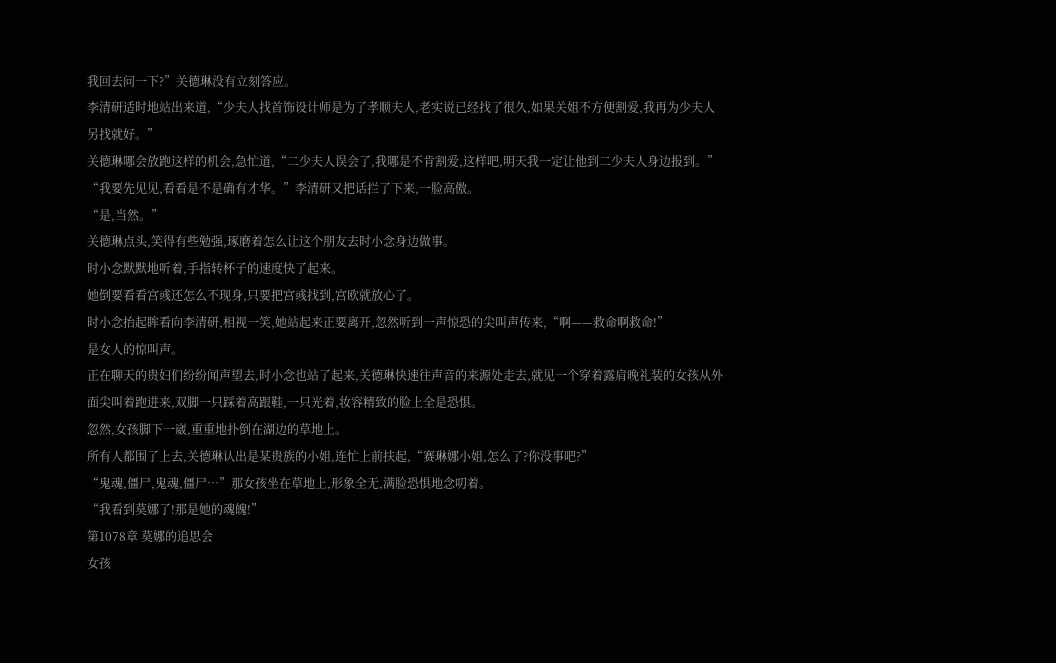我回去问一下?”关德琳没有立刻答应。
李清研适时地站出来道,“少夫人找首饰设计师是为了孝顺夫人,老实说已经找了很久,如果关姐不方便割爱,我再为少夫人另找就好。”
关德琳哪会放跑这样的机会,急忙道,“二少夫人误会了,我哪是不肯割爱,这样吧,明天我一定让他到二少夫人身边报到。”
“我要先见见,看看是不是确有才华。”李清研又把话拦了下来,一脸高傲。
“是,当然。”
关德琳点头,笑得有些勉强,琢磨着怎么让这个朋友去时小念身边做事。
时小念默默地听着,手指转杯子的速度快了起来。
她倒要看看宫彧还怎么不现身,只要把宫彧找到,宫欧就放心了。
时小念抬起眸看向李清研,相视一笑,她站起来正要离开,忽然听到一声惊恐的尖叫声传来,“啊——救命啊救命!”
是女人的惊叫声。
正在聊天的贵妇们纷纷闻声望去,时小念也站了起来,关德琳快速往声音的来源处走去,就见一个穿着露肩晚礼装的女孩从外面尖叫着跑进来,双脚一只踩着高跟鞋,一只光着,妆容精致的脸上全是恐惧。
忽然,女孩脚下一崴,重重地扑倒在湖边的草地上。
所有人都围了上去,关德琳认出是某贵族的小姐,连忙上前扶起,“赛琳娜小姐,怎么了?你没事吧?”
“鬼魂,僵尸,鬼魂,僵尸…”那女孩坐在草地上,形象全无,满脸恐惧地念叨着。
“我看到莫娜了!那是她的魂魄!”
第1078章 莫娜的追思会
女孩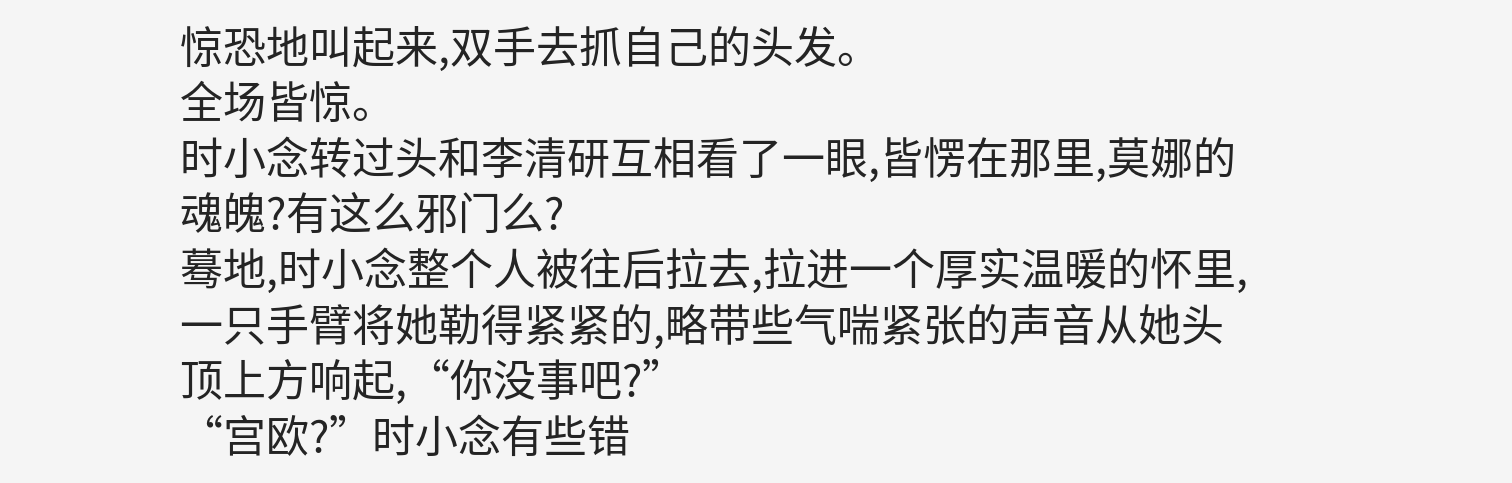惊恐地叫起来,双手去抓自己的头发。
全场皆惊。
时小念转过头和李清研互相看了一眼,皆愣在那里,莫娜的魂魄?有这么邪门么?
蓦地,时小念整个人被往后拉去,拉进一个厚实温暖的怀里,一只手臂将她勒得紧紧的,略带些气喘紧张的声音从她头顶上方响起,“你没事吧?”
“宫欧?”时小念有些错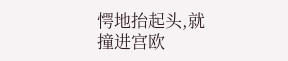愕地抬起头,就撞进宫欧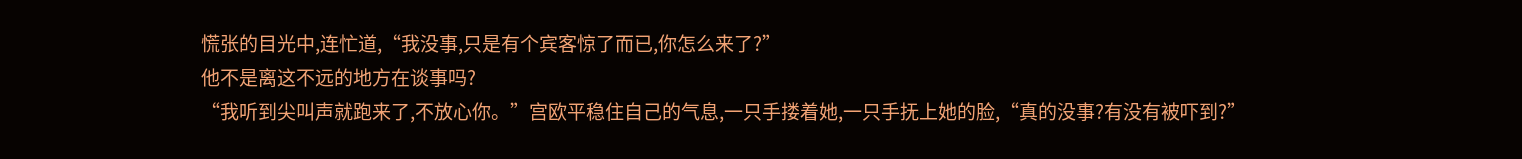慌张的目光中,连忙道,“我没事,只是有个宾客惊了而已,你怎么来了?”
他不是离这不远的地方在谈事吗?
“我听到尖叫声就跑来了,不放心你。”宫欧平稳住自己的气息,一只手搂着她,一只手抚上她的脸,“真的没事?有没有被吓到?”